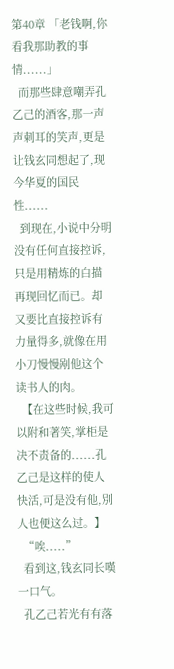第40章 「老钱啊,你看我那助教的事情......」
  而那些肆意嘲弄孔乙己的酒客,那一声声刺耳的笑声,更是让钱玄同想起了,现今华夏的国民性......
  到现在,小说中分明没有任何直接控诉,只是用精炼的白描再现回忆而已。却又要比直接控诉有力量得多,就像在用小刀慢慢剐他这个读书人的肉。
  【在这些时候,我可以附和著笑,掌柜是决不责备的......孔乙己是这样的使人快活,可是没有他,別人也便这么过。】
  “唉.....”
  看到这,钱玄同长嘆一口气。
  孔乙己若光有有落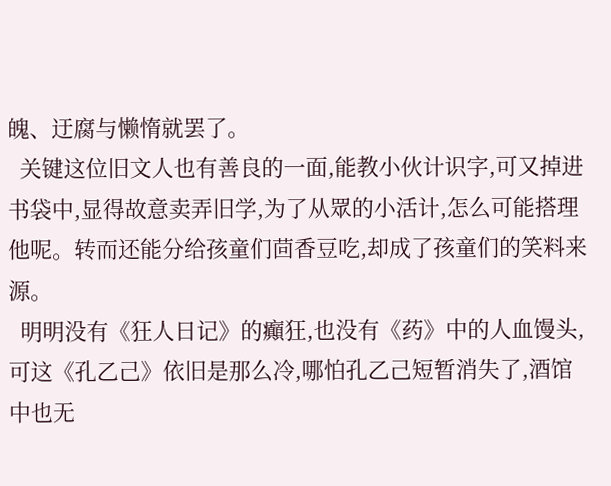魄、迂腐与懒惰就罢了。
  关键这位旧文人也有善良的一面,能教小伙计识字,可又掉进书袋中,显得故意卖弄旧学,为了从眾的小活计,怎么可能搭理他呢。转而还能分给孩童们茴香豆吃,却成了孩童们的笑料来源。
  明明没有《狂人日记》的癲狂,也没有《药》中的人血馒头,可这《孔乙己》依旧是那么冷,哪怕孔乙己短暂消失了,酒馆中也无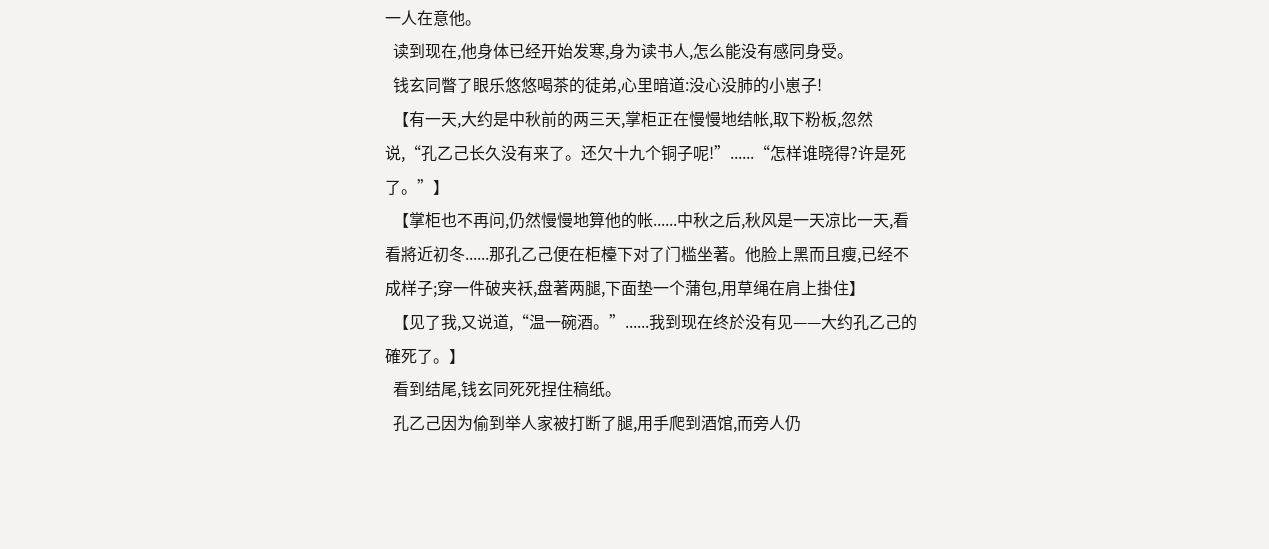一人在意他。
  读到现在,他身体已经开始发寒,身为读书人,怎么能没有感同身受。
  钱玄同瞥了眼乐悠悠喝茶的徒弟,心里暗道:没心没肺的小崽子!
  【有一天,大约是中秋前的两三天,掌柜正在慢慢地结帐,取下粉板,忽然说,“孔乙己长久没有来了。还欠十九个铜子呢!”......“怎样谁晓得?许是死了。”】
  【掌柜也不再问,仍然慢慢地算他的帐......中秋之后,秋风是一天凉比一天,看看將近初冬......那孔乙己便在柜檯下对了门槛坐著。他脸上黑而且瘦,已经不成样子;穿一件破夹袄,盘著两腿,下面垫一个蒲包,用草绳在肩上掛住】
  【见了我,又说道,“温一碗酒。”......我到现在终於没有见——大约孔乙己的確死了。】
  看到结尾,钱玄同死死捏住稿纸。
  孔乙己因为偷到举人家被打断了腿,用手爬到酒馆,而旁人仍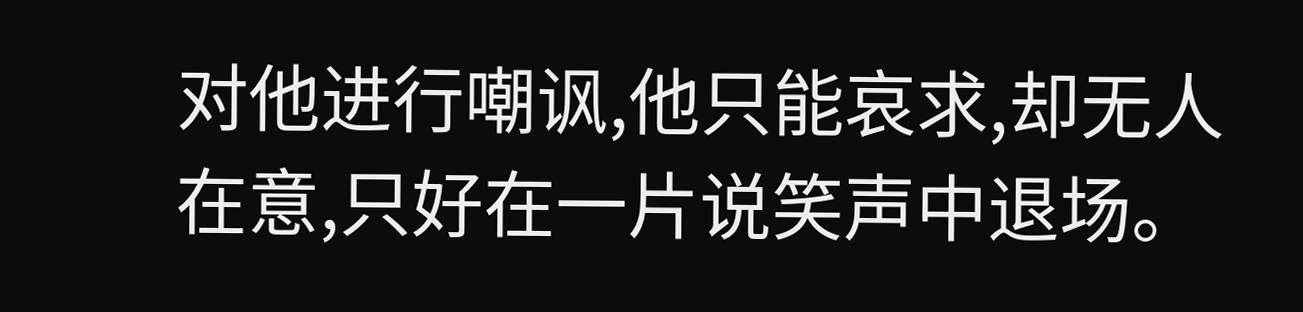对他进行嘲讽,他只能哀求,却无人在意,只好在一片说笑声中退场。